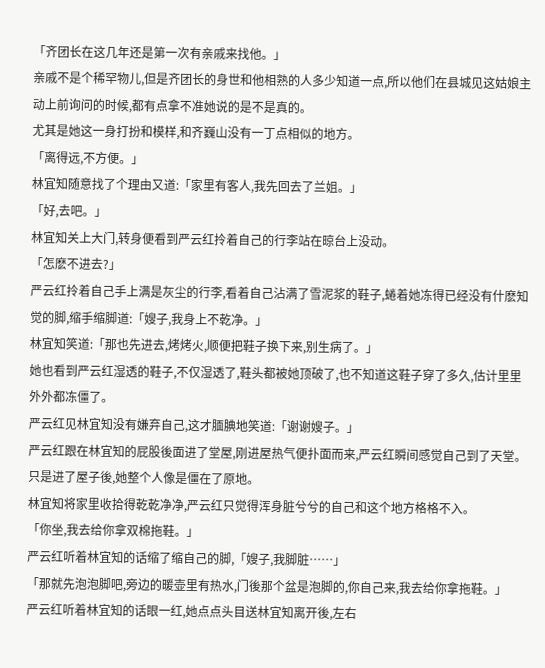「齐团长在这几年还是第一次有亲戚来找他。」
亲戚不是个稀罕物儿,但是齐团长的身世和他相熟的人多少知道一点,所以他们在县城见这姑娘主动上前询问的时候,都有点拿不准她说的是不是真的。
尤其是她这一身打扮和模样,和齐巍山没有一丁点相似的地方。
「离得远,不方便。」
林宜知随意找了个理由又道:「家里有客人,我先回去了兰姐。」
「好,去吧。」
林宜知关上大门,转身便看到严云红拎着自己的行李站在晾台上没动。
「怎麽不进去?」
严云红拎着自己手上满是灰尘的行李,看着自己沾满了雪泥浆的鞋子,蜷着她冻得已经没有什麽知觉的脚,缩手缩脚道:「嫂子,我身上不乾净。」
林宜知笑道:「那也先进去,烤烤火,顺便把鞋子换下来,别生病了。」
她也看到严云红湿透的鞋子,不仅湿透了,鞋头都被她顶破了,也不知道这鞋子穿了多久,估计里里外外都冻僵了。
严云红见林宜知没有嫌弃自己,这才腼腆地笑道:「谢谢嫂子。」
严云红跟在林宜知的屁股後面进了堂屋,刚进屋热气便扑面而来,严云红瞬间感觉自己到了天堂。
只是进了屋子後,她整个人像是僵在了原地。
林宜知将家里收拾得乾乾净净,严云红只觉得浑身脏兮兮的自己和这个地方格格不入。
「你坐,我去给你拿双棉拖鞋。」
严云红听着林宜知的话缩了缩自己的脚,「嫂子,我脚脏……」
「那就先泡泡脚吧,旁边的暖壶里有热水,门後那个盆是泡脚的,你自己来,我去给你拿拖鞋。」
严云红听着林宜知的话眼一红,她点点头目送林宜知离开後,左右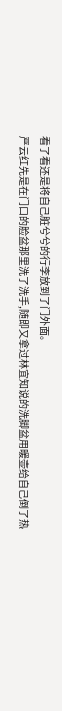看了看还是将自己脏兮兮的行李放到了门外面。
严云红先是在门口的脸盆那里洗了洗手,随即又拿过林宜知说的洗脚盆用暖壶给自己倒了热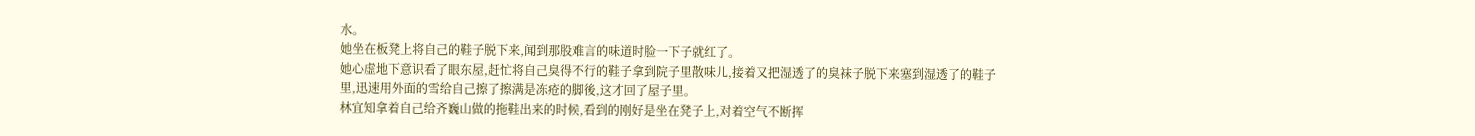水。
她坐在板凳上将自己的鞋子脱下来,闻到那股难言的味道时脸一下子就红了。
她心虚地下意识看了眼东屋,赶忙将自己臭得不行的鞋子拿到院子里散味儿,接着又把湿透了的臭袜子脱下来塞到湿透了的鞋子里,迅速用外面的雪给自己擦了擦满是冻疮的脚後,这才回了屋子里。
林宜知拿着自己给齐巍山做的拖鞋出来的时候,看到的刚好是坐在凳子上,对着空气不断挥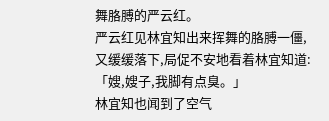舞胳膊的严云红。
严云红见林宜知出来挥舞的胳膊一僵,又缓缓落下,局促不安地看着林宜知道:「嫂,嫂子,我脚有点臭。」
林宜知也闻到了空气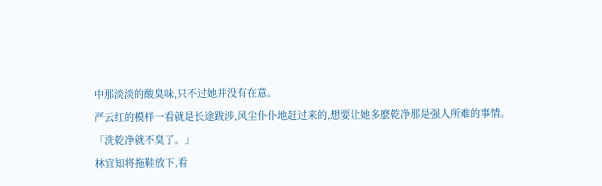中那淡淡的酸臭味,只不过她并没有在意。
严云红的模样一看就是长途跋涉,风尘仆仆地赶过来的,想要让她多麽乾净那是强人所难的事情。
「洗乾净就不臭了。」
林宜知将拖鞋放下,看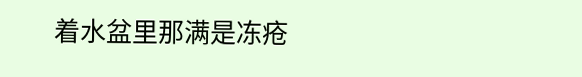着水盆里那满是冻疮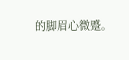的脚眉心微蹙。